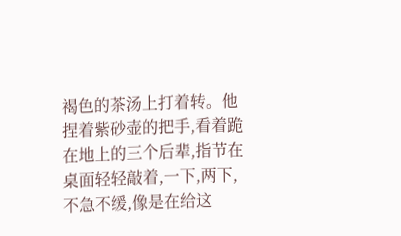褐色的茶汤上打着转。他捏着紫砂壶的把手,看着跪在地上的三个后辈,指节在桌面轻轻敲着,一下,两下,不急不缓,像是在给这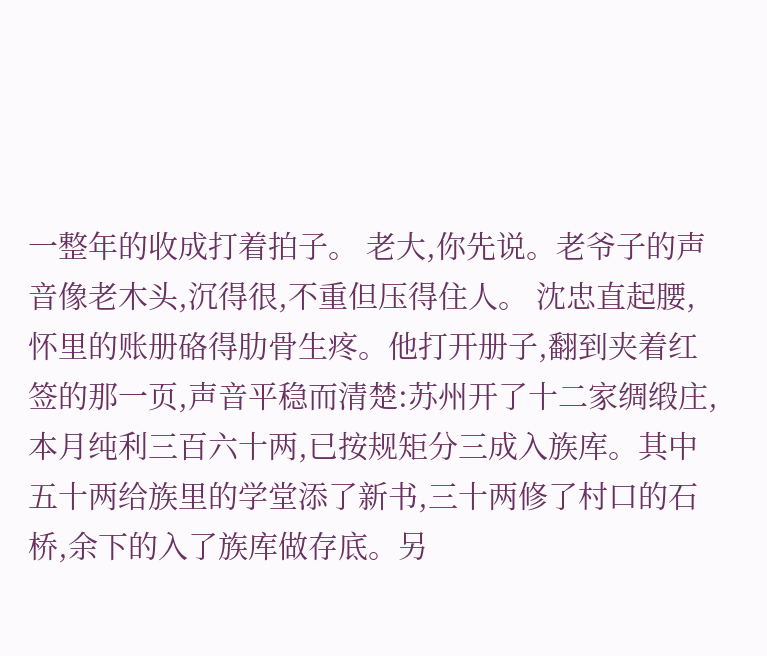一整年的收成打着拍子。 老大,你先说。老爷子的声音像老木头,沉得很,不重但压得住人。 沈忠直起腰,怀里的账册硌得肋骨生疼。他打开册子,翻到夹着红签的那一页,声音平稳而清楚:苏州开了十二家绸缎庄,本月纯利三百六十两,已按规矩分三成入族库。其中五十两给族里的学堂添了新书,三十两修了村口的石桥,余下的入了族库做存底。另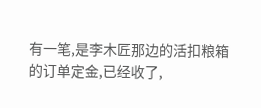有一笔,是李木匠那边的活扣粮箱的订单定金,已经收了,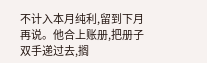不计入本月纯利,留到下月再说。他合上账册,把册子双手递过去,搁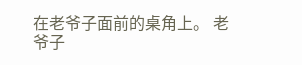在老爷子面前的桌角上。 老爷子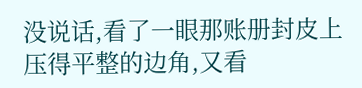没说话,看了一眼那账册封皮上压得平整的边角,又看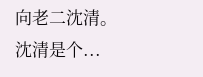向老二沈清。 沈清是个...